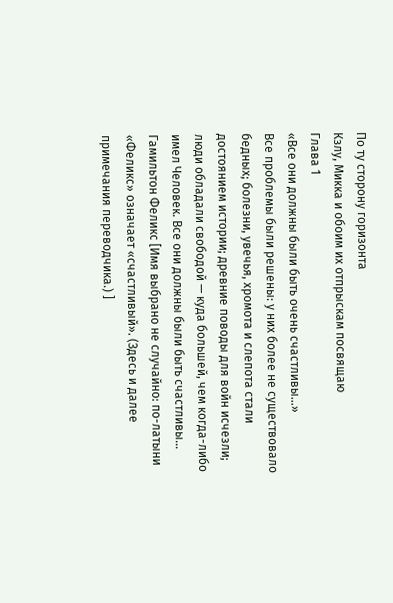По ту сторону горизонта
Кзлу, Микка и обоим их отпрыскам посвящаю
Глава 1
«Все они должны были быть очень счастливы…»
Все проблемы были решены: у них более не существовало бедных; болезни, увечья, хромота и слепота стали достоянием истории; древние поводы для войн исчезли; люди обладали свободой — куда большей, чем когда-либо имел Человек. Все они должны были быть счастливы…
Гамильтон Феликс [Имя выбрано не случайно: по-латыни «Феликс» означает «счастливый». (Здесь и далее примечания переводчика.) ]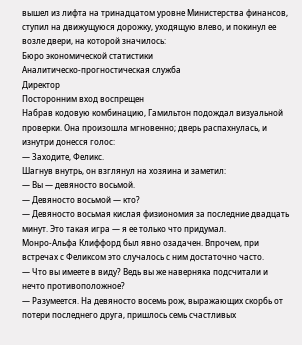вышел из лифта на тринадцатом уровне Министерства финансов, ступил на движущуюся дорожку, уходящую влево, и покинул ее возле двери, на которой значилось:
Бюро экономической статистики
Аналитическо-прогностическая служба
Директор
Посторонним вход воспрещен
Набрав кодовую комбинацию, Гамильтон подождал визуальной проверки. Она произошла мгновенно; дверь распахнулась, и изнутри донесся голос:
— Заходите, Феликс.
Шагнув внутрь, он взглянул на хозяина и заметил:
— Вы — девяносто восьмой.
— Девяносто восьмой — кто?
— Девяносто восьмая кислая физиономия за последние двадцать минут. Это такая игра — я ее только что придумал.
Монро-Альфа Клиффорд был явно озадачен. Впрочем, при встречах с Феликсом это случалось с ним достаточно часто.
— Что вы имеете в виду? Ведь вы же наверняка подсчитали и нечто противоположное?
— Разумеется. На девяносто восемь рож, выражающих скорбь от потери последнего друга, пришлось семь счастливых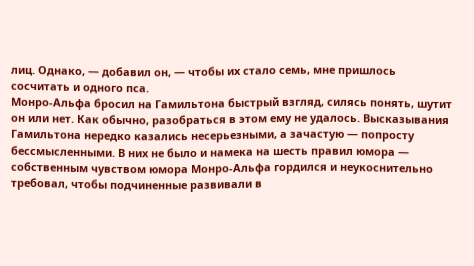лиц. Однако, — добавил он, — чтобы их стало семь, мне пришлось сосчитать и одного пса.
Монро-Альфа бросил на Гамильтона быстрый взгляд, силясь понять, шутит он или нет. Как обычно, разобраться в этом ему не удалось. Высказывания Гамильтона нередко казались несерьезными, а зачастую — попросту бессмысленными. В них не было и намека на шесть правил юмора — собственным чувством юмора Монро-Альфа гордился и неукоснительно требовал, чтобы подчиненные развивали в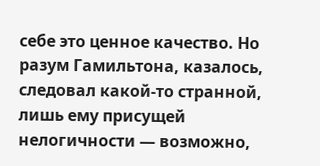себе это ценное качество. Но разум Гамильтона, казалось, следовал какой-то странной, лишь ему присущей нелогичности — возможно,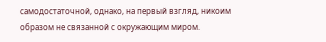самодостаточной, однако, на первый взгляд, никоим образом не связанной с окружающим миром.